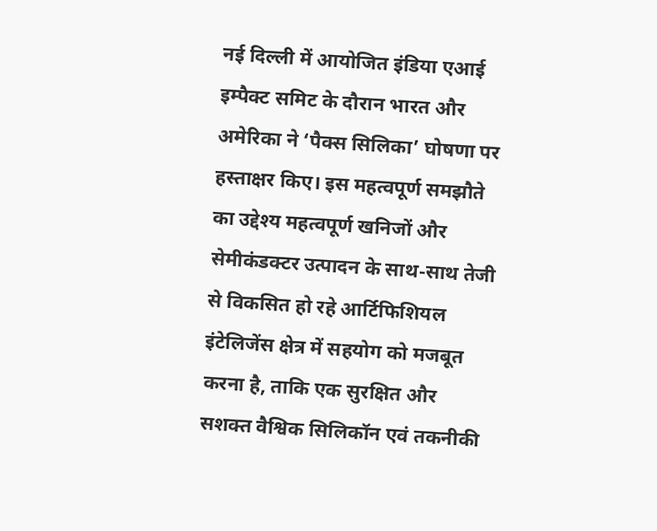नई दिल्ली में आयोजित इंडिया एआई इम्पैक्ट समिट के दौरान भारत और अमेरिका ने ‘पैक्स सिलिका’ घोषणा पर हस्ताक्षर किए। इस महत्वपूर्ण समझौते का उद्देश्य महत्वपूर्ण खनिजों और सेमीकंडक्टर उत्पादन के साथ-साथ तेजी से विकसित हो रहे आर्टिफिशियल इंटेलिजेंस क्षेत्र में सहयोग को मजबूत करना है, ताकि एक सुरक्षित और सशक्त वैश्विक सिलिकॉन एवं तकनीकी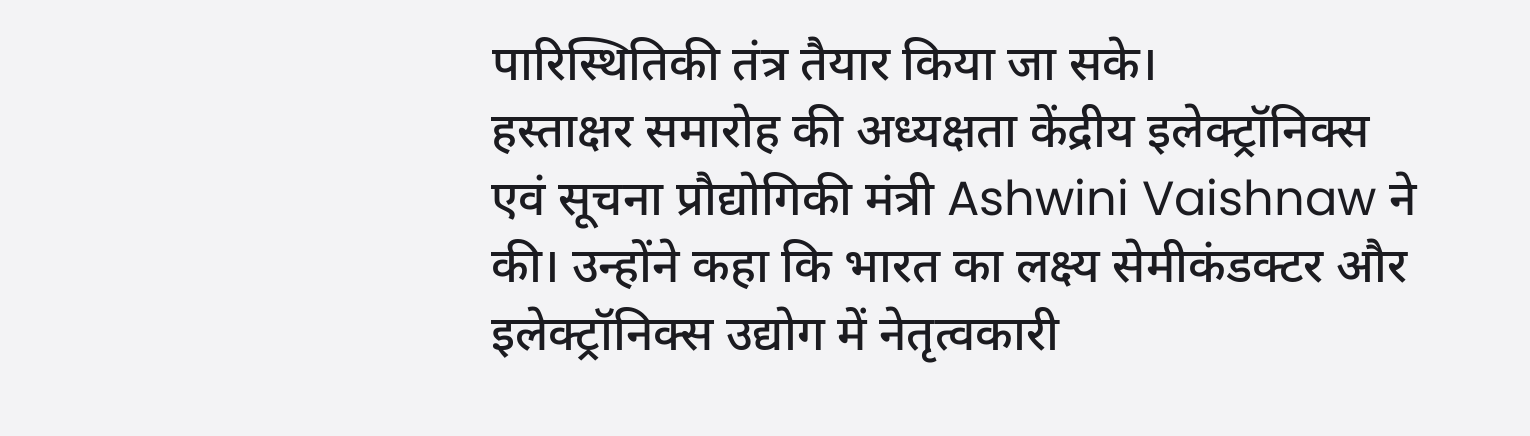पारिस्थितिकी तंत्र तैयार किया जा सके।
हस्ताक्षर समारोह की अध्यक्षता केंद्रीय इलेक्ट्रॉनिक्स एवं सूचना प्रौद्योगिकी मंत्री Ashwini Vaishnaw ने की। उन्होंने कहा कि भारत का लक्ष्य सेमीकंडक्टर और इलेक्ट्रॉनिक्स उद्योग में नेतृत्वकारी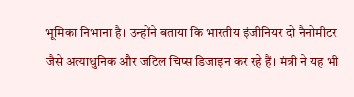भूमिका निभाना है। उन्होंने बताया कि भारतीय इंजीनियर दो नैनोमीटर जैसे अत्याधुनिक और जटिल चिप्स डिजाइन कर रहे हैं। मंत्री ने यह भी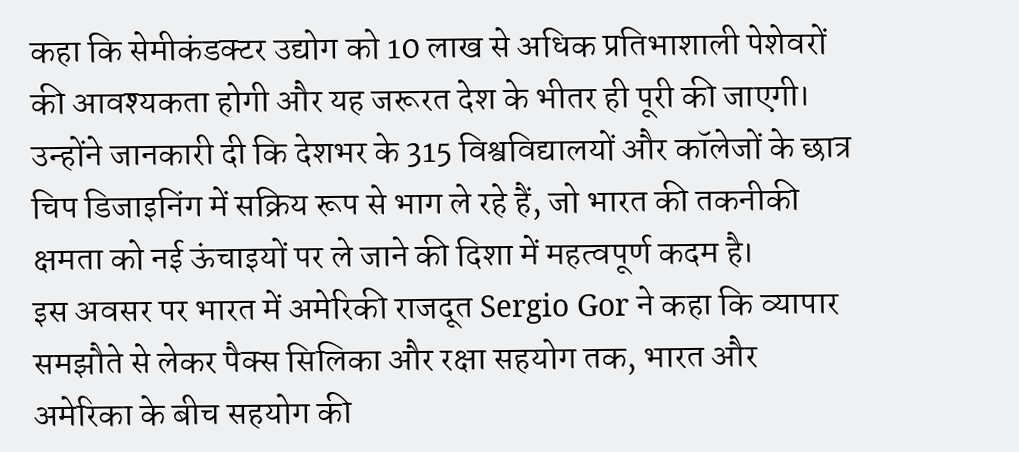कहा कि सेमीकंडक्टर उद्योग को 10 लाख से अधिक प्रतिभाशाली पेशेवरों की आवश्यकता होगी और यह जरूरत देश के भीतर ही पूरी की जाएगी।
उन्होंने जानकारी दी कि देशभर के 315 विश्वविद्यालयों और कॉलेजों के छात्र चिप डिजाइनिंग में सक्रिय रूप से भाग ले रहे हैं, जो भारत की तकनीकी क्षमता को नई ऊंचाइयों पर ले जाने की दिशा में महत्वपूर्ण कदम है।
इस अवसर पर भारत में अमेरिकी राजदूत Sergio Gor ने कहा कि व्यापार समझौते से लेकर पैक्स सिलिका और रक्षा सहयोग तक, भारत और अमेरिका के बीच सहयोग की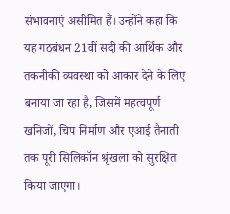संभावनाएं असीमित हैं। उन्होंने कहा कि यह गठबंधन 21वीं सदी की आर्थिक और तकनीकी व्यवस्था को आकार देने के लिए बनाया जा रहा है, जिसमें महत्वपूर्ण खनिजों, चिप निर्माण और एआई तैनाती तक पूरी सिलिकॉन श्रृंखला को सुरक्षित किया जाएगा।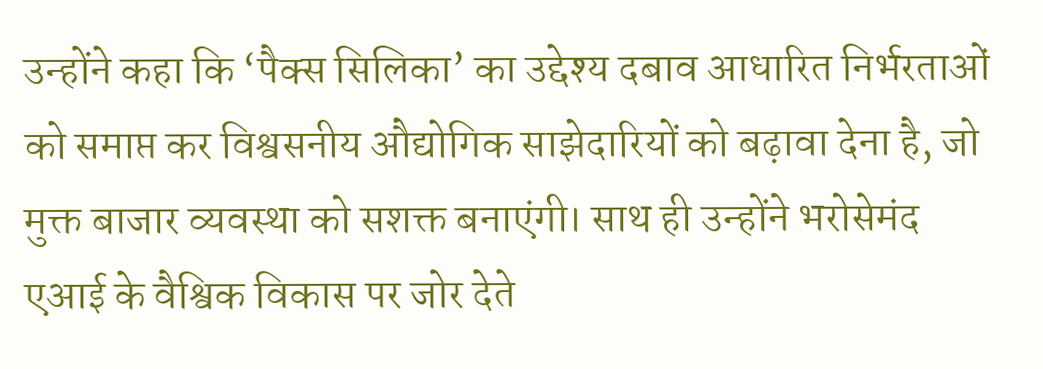उन्होंने कहा कि ‘पैक्स सिलिका’ का उद्देश्य दबाव आधारित निर्भरताओं को समाप्त कर विश्वसनीय औद्योगिक साझेदारियों को बढ़ावा देना है, जो मुक्त बाजार व्यवस्था को सशक्त बनाएंगी। साथ ही उन्होंने भरोसेमंद एआई के वैश्विक विकास पर जोर देते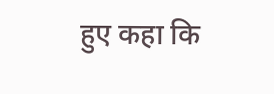हुए कहा कि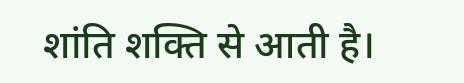शांति शक्ति से आती है।